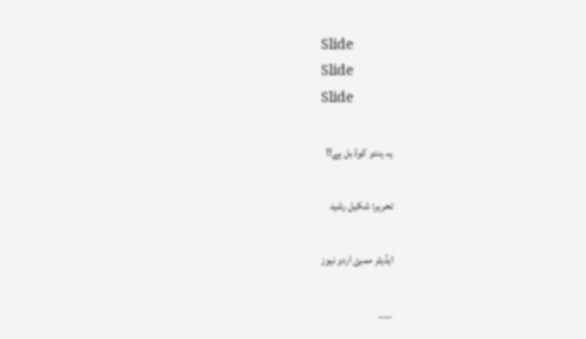Slide
Slide
Slide

یہ ہندو کوڈ بل ہے!!

تحریر: شکیل رشید

ایڈیٹر ممبئ اردو نیوز

___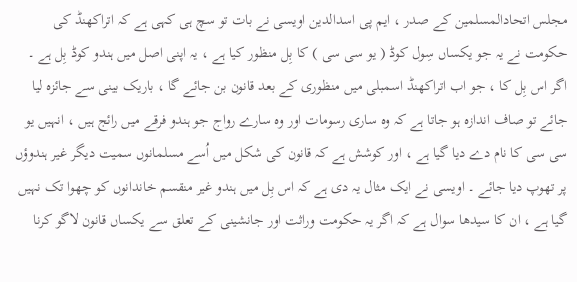مجلس اتحادالمسلمین کے صدر ، ایم پی اسدالدین اویسی نے بات تو سچ ہی کہی ہے کہ اتراکھنڈ کی حکومت نے یہ جو یکساں سِول کوڈ ( یو سی سی ) کا بِل منظور کیا ہے ، یہ اپنی اصل میں ہندو کوڈ بِل ہے ۔ اگر اس بِل کا ، جو اب اتراکھنڈ اسمبلی میں منظوری کے بعد قانون بن جائے گا ، باریک بینی سے جائزہ لیا جائے تو صاف اندازہ ہو جاتا ہے کہ وہ ساری رسومات اور وہ سارے رواج جو ہندو فرقے میں رائج ہیں ، انہیں یو سی سی کا نام دے دیا گیا ہے ، اور کوشش ہے کہ قانون کی شکل میں اُسے مسلمانوں سمیت دیگر غیر ہندوؤں پر تھوپ دیا جائے ۔ اویسی نے ایک مثال یہ دی ہے کہ اس بِل میں ہندو غیر منقسم خاندانوں کو چھوا تک نہیں گیا ہے ، ان کا سیدھا سوال ہے کہ اگر یہ حکومت وراثت اور جانشینی کے تعلق سے یکساں قانون لاگو کرنا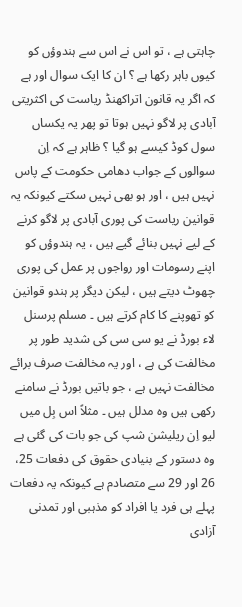چاہتی ہے ، تو اس نے اس سے ہندوؤں کو کیوں باہر رکھا ہے ؟ ان کا ایک سوال اور ہے کہ اگر یہ قانون اتراکھنڈ ریاست کی اکثریتی آبادی پر لاگو نہیں ہوتا تو پھر یہ یکساں سول کوڈ کیسے ہو گیا ؟ ظاہر ہے کہ اِن سوالوں کے جواب دھامی حکومت کے پاس نہیں ہیں ، اور ہو بھی نہیں سکتے کیونکہ یہ قوانین ریاست کی پوری آبادی پر لاگو کرنے کے لیے نہیں بنائے گیے ہیں ، یہ ہندوؤں کو اپنے رسومات اور رواجوں پر عمل کی پوری چھوٹ دیتے ہیں ، لیکن دیگر پر ہندو قوانین کو تھوپنے کا کام کرتے ہیں ۔ مسلم پرسنل لاء بورڈ نے یو سی سی کی شدید طور پر مخالفت کی ہے ، اور یہ مخالفت صرف برائے مخالفت نہیں ہے ، جو باتیں بورڈ نے سامنے رکھی ہیں وہ مدلل ہیں ۔ مثلاً اس بِل میں لیو اِن ریلیشن شپ کی جو بات کی گئی ہے وہ دستور کے بنیادی حقوق کی دفعات 25، 26 اور 29 سے متصادم ہے کیونکہ یہ دفعات پہلے ہی فرد یا افراد کو مذہبی اور تمدنی آزادی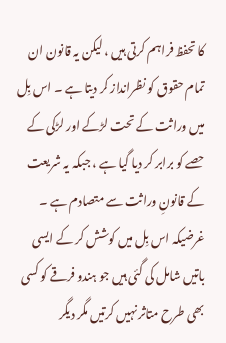کا تحفظ فراہم کرتی ہیں ، لیکن یہ قانون ان تمام حقوق کو نظرانداز کر دیتا ہے ۔ اس بِل میں وراثت کے تحت لڑکے اور لڑکی کے حصے کو برابر کر دیا گیا ہے ، جبکہ یہ شریعت کے قانونِ وراثت سے متصادم ہے ۔ غرضیکہ اس بِل میں کوشش کر کے ایسی باتیں شامل کی گئی ہیں جو ہندو فرقے کو کسی بھی طرح متاثر نہیں کرتیں مگر دیگر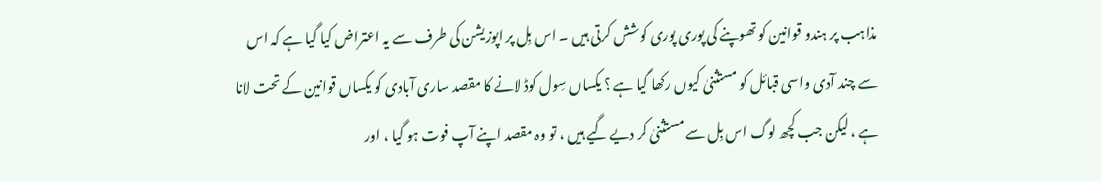مذاہب پر ہندو قوانین کو تھوپنے کی پوری پوری کوشش کرتی ہیں ۔ اس بِل پر اپوزیشن کی طرف سے یہ اعتراض کیا گیا ہے کہ اس سے چند آدی واسی قبائل کو مستثنیٰ کیوں رکھا گیا ہے ؟ یکساں سِول کوڈ لانے کا مقصد ساری آبادی کو یکساں قوانین کے تحت لانا ہے ، لیکن جب کچھ لوگ اس بِل سے مستثنیٰ کر دیے گیے ہیں ، تو وہ مقصد اپنے آپ فوت ہو گیا ، اور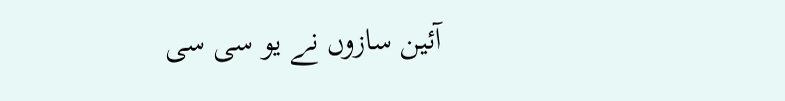آئین سازوں نے یو سی سی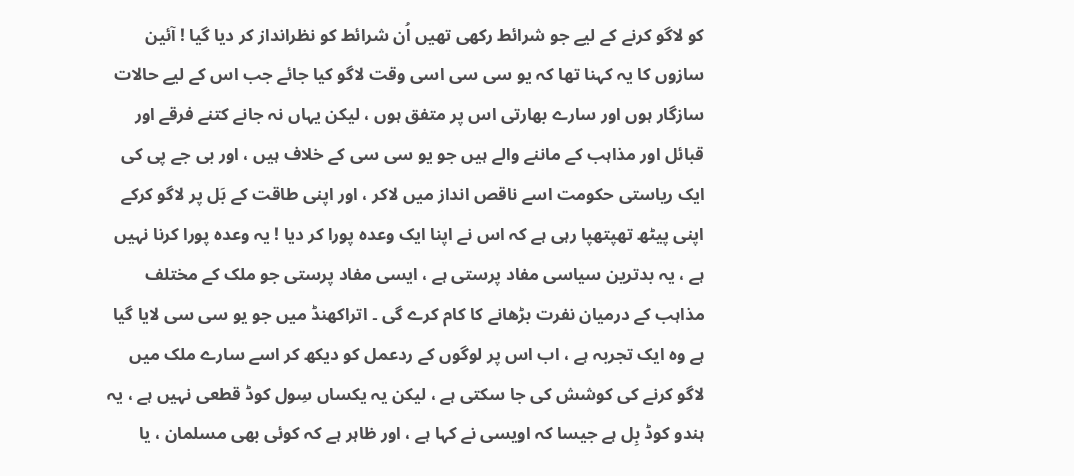کو لاگو کرنے کے لیے جو شرائط رکھی تھیں اُن شرائط کو نظرانداز کر دیا گیا ! آئین سازوں کا یہ کہنا تھا کہ یو سی سی اسی وقت لاگو کیا جائے جب اس کے لیے حالات سازگار ہوں اور سارے بھارتی اس پر متفق ہوں ، لیکن یہاں نہ جانے کتنے فرقے اور قبائل اور مذاہب کے ماننے والے ہیں جو یو سی سی کے خلاف ہیں ، اور بی جے پی کی ایک ریاستی حکومت اسے ناقص انداز میں لاکر ، اور اپنی طاقت کے بَل پر لاگو کرکے اپنی پیٹھ تھپتھپا رہی ہے کہ اس نے اپنا ایک وعدہ پورا کر دیا ! یہ وعدہ پورا کرنا نہیں ہے ، یہ بدترین سیاسی مفاد پرستی ہے ، ایسی مفاد پرستی جو ملک کے مختلف مذاہب کے درمیان نفرت بڑھانے کا کام کرے گی ۔ اتراکھنڈ میں جو یو سی سی لایا گیا ہے وہ ایک تجربہ ہے ، اب اس پر لوگوں کے ردعمل کو دیکھ کر اسے سارے ملک میں لاگو کرنے کی کوشش کی جا سکتی ہے ، لیکن یہ یکساں سِول کوڈ قطعی نہیں ہے ، یہ ہندو کوڈ بِل ہے جیسا کہ اویسی نے کہا ہے ، اور ظاہر ہے کہ کوئی بھی مسلمان ، یا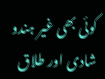کوئی بھی غیر ہندو شادی اور طلاق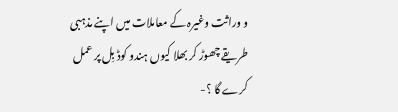و وراثت وغیرہ کے معاملات میں اپنے مذہبی طریقے چھوڑ کر بھلا کیوں ہندو کوڈ بِل پر عمل کرے گا ؟-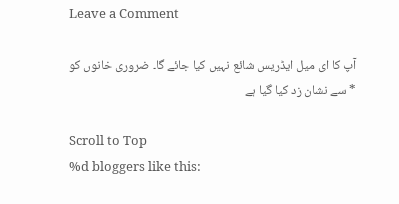Leave a Comment

آپ کا ای میل ایڈریس شائع نہیں کیا جائے گا۔ ضروری خانوں کو * سے نشان زد کیا گیا ہے

Scroll to Top
%d bloggers like this: